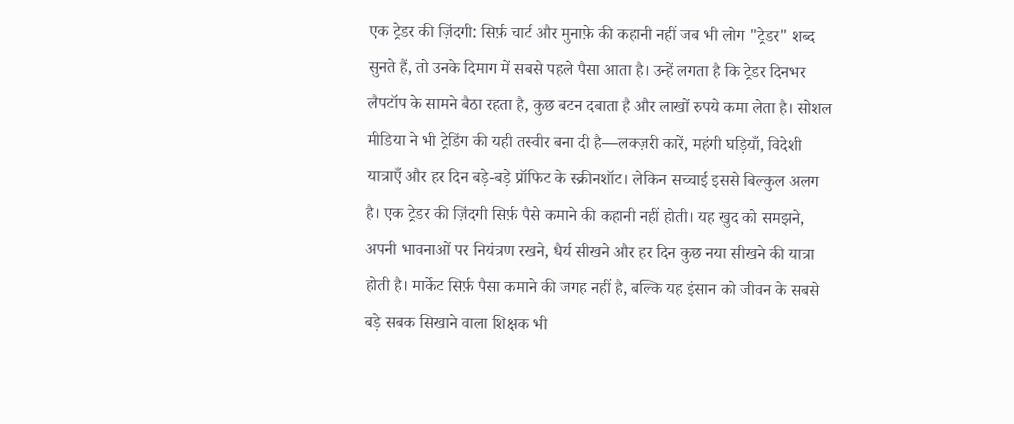एक ट्रेडर की ज़िंदगी: सिर्फ़ चार्ट और मुनाफ़े की कहानी नहीं जब भी लोग "ट्रेडर" शब्द सुनते हैं, तो उनके दिमाग में सबसे पहले पैसा आता है। उन्हें लगता है कि ट्रेडर दिनभर लैपटॉप के सामने बैठा रहता है, कुछ बटन दबाता है और लाखों रुपये कमा लेता है। सोशल मीडिया ने भी ट्रेडिंग की यही तस्वीर बना दी है—लक्ज़री कारें, महंगी घड़ियाँ, विदेशी यात्राएँ और हर दिन बड़े-बड़े प्रॉफिट के स्क्रीनशॉट। लेकिन सच्चाई इससे बिल्कुल अलग है। एक ट्रेडर की ज़िंदगी सिर्फ़ पैसे कमाने की कहानी नहीं होती। यह खुद को समझने, अपनी भावनाओं पर नियंत्रण रखने, धैर्य सीखने और हर दिन कुछ नया सीखने की यात्रा होती है। मार्केट सिर्फ़ पैसा कमाने की जगह नहीं है, बल्कि यह इंसान को जीवन के सबसे बड़े सबक सिखाने वाला शिक्षक भी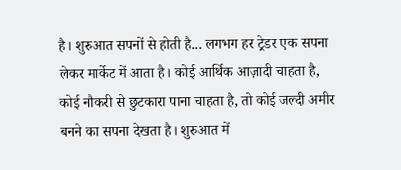है। शुरुआत सपनों से होती है... लगभग हर ट्रेडर एक सपना लेकर मार्केट में आता है। कोई आर्थिक आज़ादी चाहता है, कोई नौकरी से छुटकारा पाना चाहता है, तो कोई जल्दी अमीर बनने का सपना देखता है। शुरुआत में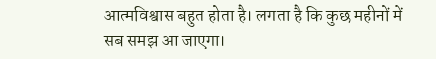आत्मविश्वास बहुत होता है। लगता है कि कुछ महीनों में सब समझ आ जाएगा।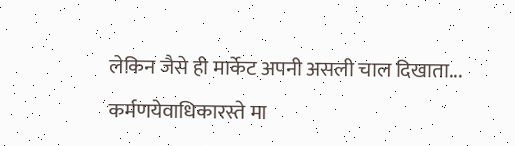लेकिन जैसे ही मार्केट अपनी असली चाल दिखाता...
कर्मणयेवाधिकारस्ते मा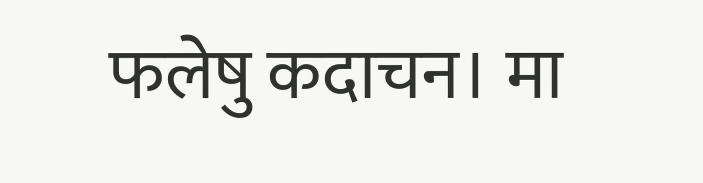फलेषु कदाचन। मा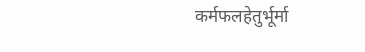कर्मफलहेतुर्भूर्मा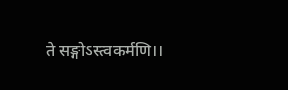ते सङ्गोऽस्त्वकर्मणि।।